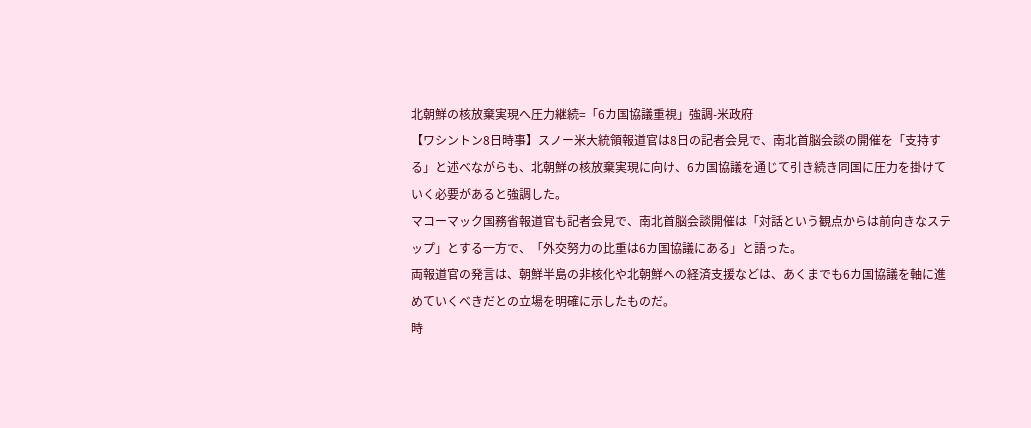北朝鮮の核放棄実現へ圧力継続=「6カ国協議重視」強調-米政府
【ワシントン8日時事】スノー米大統領報道官は8日の記者会見で、南北首脳会談の開催を「支持する」と述べながらも、北朝鮮の核放棄実現に向け、6カ国協議を通じて引き続き同国に圧力を掛けていく必要があると強調した。
マコーマック国務省報道官も記者会見で、南北首脳会談開催は「対話という観点からは前向きなステップ」とする一方で、「外交努力の比重は6カ国協議にある」と語った。
両報道官の発言は、朝鮮半島の非核化や北朝鮮への経済支援などは、あくまでも6カ国協議を軸に進 めていくべきだとの立場を明確に示したものだ。
時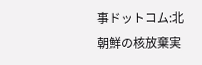事ドットコム:北朝鮮の核放棄実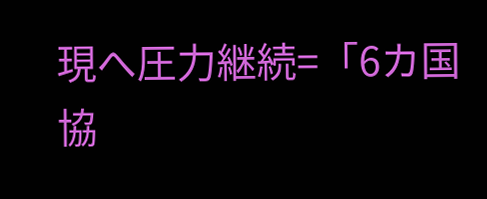現へ圧力継続=「6カ国協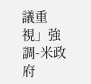議重視」強調-米政府